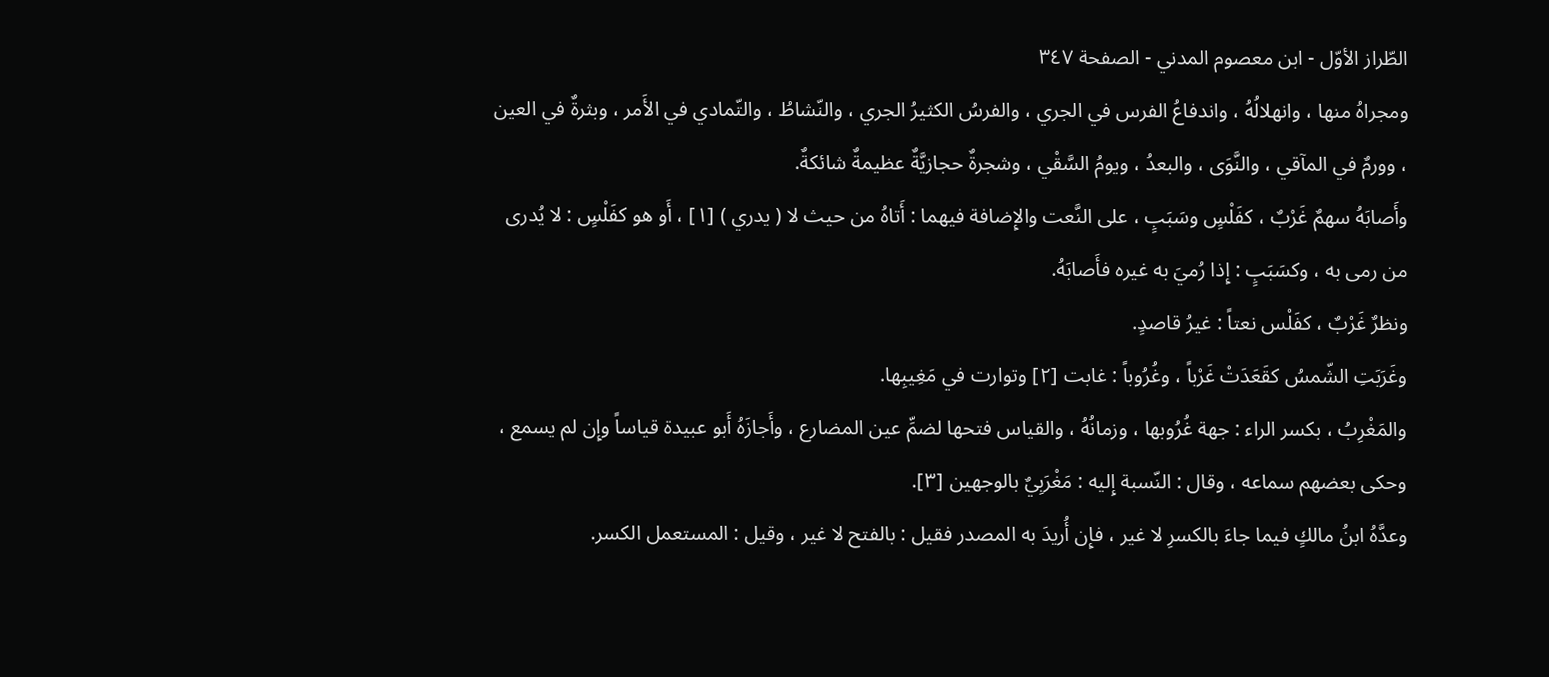الطّراز الأوّل - ابن معصوم المدني - الصفحة ٣٤٧
ومجراهُ منها ، وانهلالُهُ ، واندفاعُ الفرس في الجري ، والفرسُ الكثيرُ الجري ، والنّشاطُ ، والتّمادي في الأَمر ، وبثرةٌ في العين ، وورمٌ في المآقي ، والنَّوَى ، والبعدُ ، ويومُ السَّقْي ، وشجرةٌ حجازيَّةٌ عظيمةٌ شائكةٌ.
وأَصابَهُ سهمٌ غَرْبٌ ، كفَلْسٍ وسَبَبٍ ، على النَّعت والإِضافة فيهما : أَتاهُ من حيث لا ( يدري ) [١] ، أَو هو كفَلْسٍ : لا يُدرى من رمى به ، وكسَبَبٍ : إِذا رُميَ به غيره فأَصابَهُ.
ونظرٌ غَرْبٌ ، كفَلْس نعتاً : غيرُ قاصدٍ.
وغَرَبَتِ الشّمسُ كقَعَدَتْ غَرْباً ، وغُرُوباً : غابت [٢] وتوارت في مَغِيبِها.
والمَغْرِبُ ، بكسر الراء : جهة غُرُوبها ، وزمانُهُ ، والقياس فتحها لضمِّ عين المضارع ، وأَجازَهُ أَبو عبيدة قياساً وإِن لم يسمع ، وحكى بعضهم سماعه ، وقال : النّسبة إِليه : مَغْرَبِيٌ بالوجهين [٣].
وعدَّهُ ابنُ مالكٍ فيما جاءَ بالكسرِ لا غير ، فإِن أُريدَ به المصدر فقيل : بالفتح لا غير ، وقيل : المستعمل الكسر.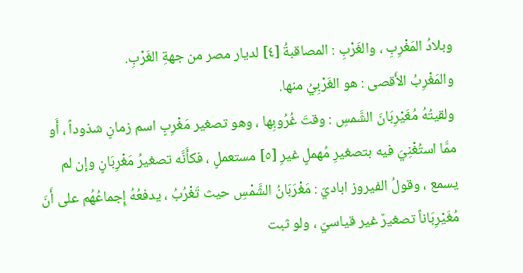وبلادُ المَغْرِبِ ، والغَرْبِ : المصاقبةُ [٤] لديار مصر من جهةِ الغَرْبِ.
والمَغْرِبُ الأَقصى : هو الغَرْبِيُ منها.
ولقيتُهُ مُغَيْرِبَانَ الشَّمسِ : وقتَ غُرُوبِها ، وهو تصغير مَغْرِبٍ اسم زمانٍ شذوداً ، أَو ممَّا استُغْنِيَ فيه بتصغيرِ مُهملٍ غيرِ [٥] مستعملٍ ، فكأَنَّه تصغيرُ مَغْرِبَانٍ وإن لم يسمع ، وقولُ الفيروز اباديّ : مَغْرَبَانُ الشَّمْسِ حيث تَغْرُبُ ، يدفعُهُ إِجماعُهُم على أَنَ مُغَيْرِبَاناً تصغيرٌ غير قياسيّ ، ولو ثبت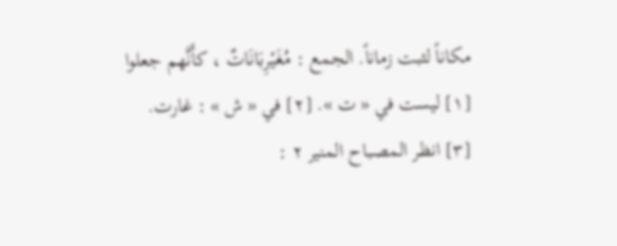مكاناً لثبت زماناً. الجمع : مُغَيْرِبَانَاتٌ ، كأَنَّهم جعلوا
[١] ليست في « ت ». [٢] في « ش » : غارت. [٣] انظر المصباح المنير ٢ :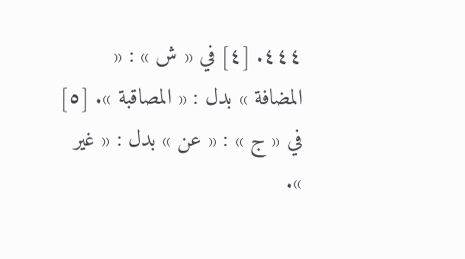٤٤٤. [٤] في « ش » : « المضافة » بدل : « المصاقبة ». [٥] في « ج » : « عن » بدل : « غير ».